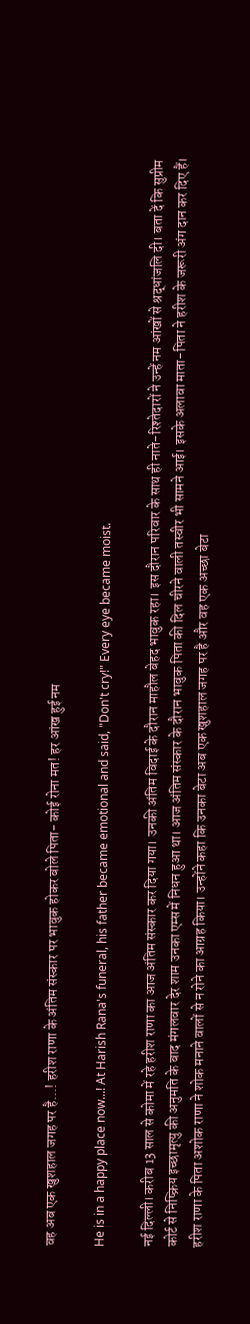वह अब एक खुशहाल जगह पर है...! हरीश राणा के अंतिम संस्कार पर भावुक होकर बोले पिता- कोई रोना मत! हर आंख हुई नम

He is in a happy place now...! At Harish Rana's funeral, his father became emotional and said, "Don't cry!" Every eye became moist.

नई दिल्ली। करीब 13 साल से कोमा में रहे हरीश राणा का आज अंतिम संस्कार कर दिया गया। उनकी अंतिम विदाई के दौरान माहौल बेहद भावुक रहा। इस दौरान परिवार के साथ ही नाते-रिश्तेदारों ने उन्हें नम आंखों से श्रद्धांजलि दी। बता दें कि सुप्रीम कोर्ट से निष्क्रिय इच्छामृत्यु की अनुमति के बाद मंगलवार देर शाम उनका एम्स में निधन हुआ था। आज अंतिम संस्कार के दौरान भावुक पिता की दिल चीरने वाली तस्वीर भी सामने आई। इसके अलावा माता-पिता ने हरीश के जरूरी अंग दान कर दिए हैं। हरीश राणा के पिता अशोक राणा ने शोक मनाने वालों से न रोने का आग्रह किया। उन्होंने कहा कि उनका बेटा अब एक खुशहाल जगह पर है और वह एक अच्छा बेटा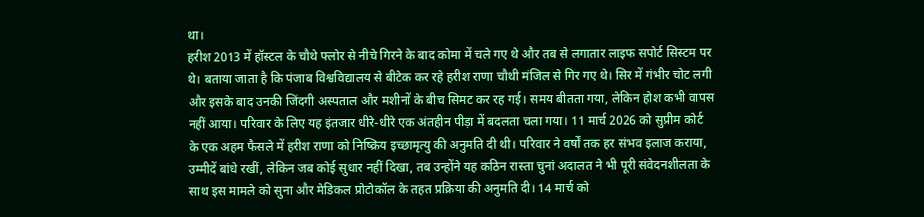था।
हरीश 2013 में हॉस्टल के चौथे फ्लोर से नीचे गिरने के बाद कोमा में चले गए थे और तब से लगातार लाइफ सपोर्ट सिस्टम पर थे। बताया जाता है कि पंजाब विश्वविद्यालय से बीटेक कर रहे हरीश राणा चौथी मंजिल से गिर गए थे। सिर में गंभीर चोट लगी और इसके बाद उनकी जिंदगी अस्पताल और मशीनों के बीच सिमट कर रह गई। समय बीतता गया, लेकिन होश कभी वापस नहीं आया। परिवार के लिए यह इंतजार धीरे-धीरे एक अंतहीन पीड़ा में बदलता चला गया। 11 मार्च 2026 को सुप्रीम कोर्ट के एक अहम फैसले में हरीश राणा को निष्क्रिय इच्छामृत्यु की अनुमति दी थी। परिवार ने वर्षों तक हर संभव इलाज कराया, उम्मीदें बांधे रखीं, लेकिन जब कोई सुधार नहीं दिखा, तब उन्होंने यह कठिन रास्ता चुनां अदालत ने भी पूरी संवेदनशीलता के साथ इस मामले को सुना और मेडिकल प्रोटोकॉल के तहत प्रक्रिया की अनुमति दी। 14 मार्च को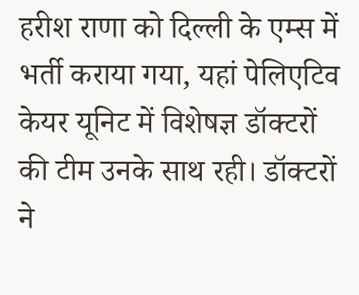हरीश राणा को दिल्ली के एम्स में भर्ती कराया गया, यहां पेलिएटिव केयर यूनिट में विशेषज्ञ डॉक्टरों की टीम उनके साथ रही। डॉक्टरों ने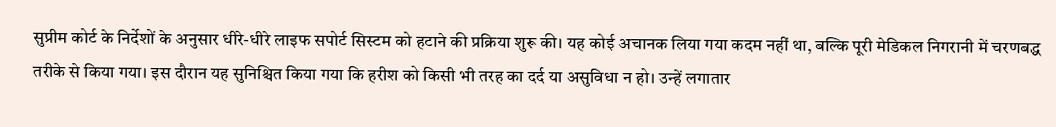सुप्रीम कोर्ट के निर्देशों के अनुसार धीरे-धीरे लाइफ सपोर्ट सिस्टम को हटाने की प्रक्रिया शुरू की। यह कोई अचानक लिया गया कदम नहीं था, बल्कि पूरी मेडिकल निगरानी में चरणबद्ध तरीके से किया गया। इस दौरान यह सुनिश्चित किया गया कि हरीश को किसी भी तरह का दर्द या असुविधा न हो। उन्हें लगातार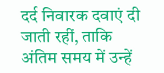दर्द निवारक दवाएं दी जाती रहीं, ताकि अंतिम समय में उन्हें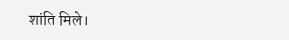शांति मिले।